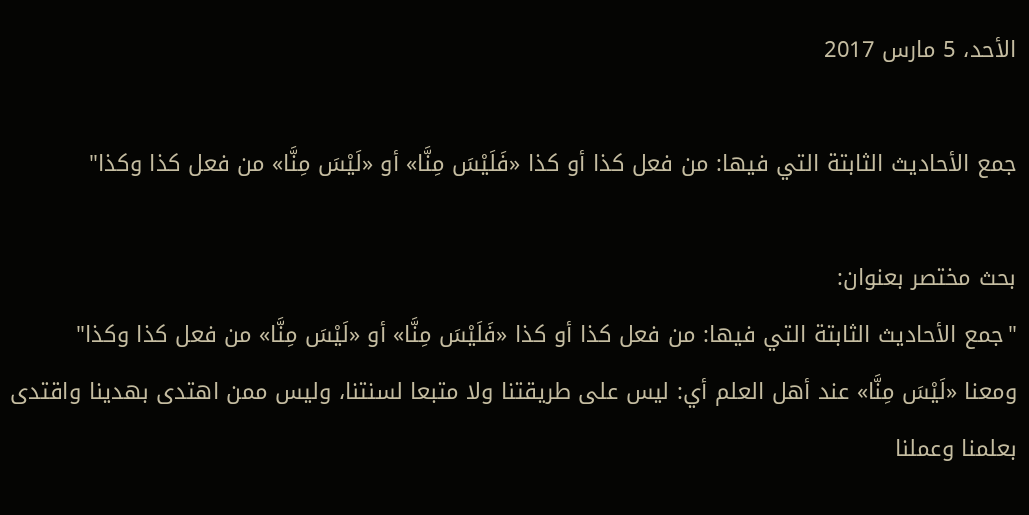الأحد، 5 مارس 2017

جمع الأحاديث الثابتة التي فيها: من فعل كذا أو كذا «فَلَيْسَ مِنَّا» أو «لَيْسَ مِنَّا» من فعل كذا وكذا"

بحث مختصر بعنوان:
"جمع الأحاديث الثابتة التي فيها: من فعل كذا أو كذا «فَلَيْسَ مِنَّا» أو «لَيْسَ مِنَّا» من فعل كذا وكذا"
ومعنا «لَيْسَ مِنَّا» عند أهل العلم أي: ليس على طريقتنا ولا متبعا لسنتنا، وليس ممن اهتدى بهدينا واقتدى بعلمنا وعملنا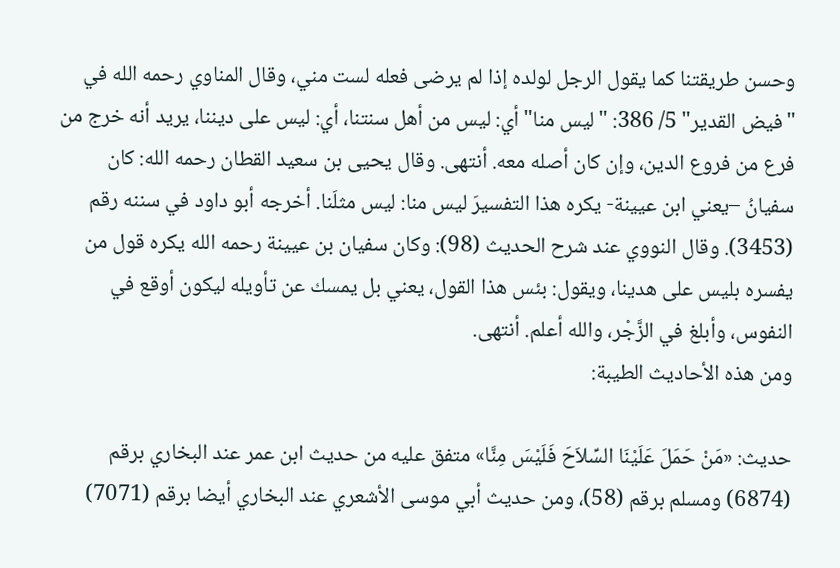وحسن طريقتنا كما يقول الرجل لولده إذا لم يرضى فعله لست مني، وقال المناوي رحمه الله في "فيض القدير" 5/ 386: "ليس منا" أي: ليس من أهل سنتنا، أي: ليس على ديننا، يريد أنه خرج من فرع من فروع الدين، وإن كان أصله معه. أنتهى. وقال يحيى بن سعيد القطان رحمه الله: كان سفيانُ –يعني ابن عيينة- يكره هذا التفسيرَ ليس منا: ليس مثلَنا. أخرجه أبو داود في سننه رقم (3453). وقال النووي عند شرح الحديث (98): وكان سفيان بن عيينة رحمه الله يكره قول من يفسره بليس على هدينا، ويقول: بئس هذا القول، يعني بل يمسك عن تأويله ليكون أوقع في النفوس، وأبلغ في الزَّجْر، والله أعلم. أنتهى.
ومن هذه الأحاديث الطيبة:

حديث: «مَنْ حَمَلَ عَلَيْنَا السِّلاَحَ فَلَيْسَ مِنَّا» متفق عليه من حديث ابن عمر عند البخاري برقم (6874) ومسلم برقم (58)، ومن حديث أبي موسى الأشعري عند البخاري أيضا برقم (7071)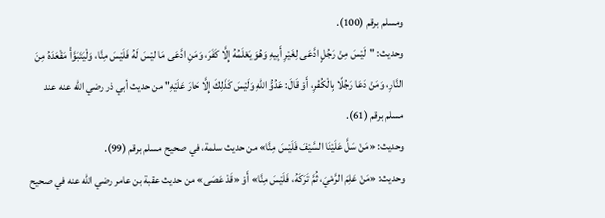ومسلم برقم (100).
وحديث: "لَيْسَ مِنْ رَجُلٍ ادَّعَى لِغَيْرِ أَبِيهِ وَهُوَ يَعْلَمُهُ إِلَّا كَفَرَ، وَمَنِ ادَّعَى مَا ليْسَ لَهُ فَلَيْسَ مِنَّا، وَلْيَتَبَوَّأْ مَقْعَدَهُ مِنَ النَّارِ، وَمَنْ دَعَا رَجُلًا بِالْكُفْرِ، أَوْ قَالَ: عَدُوُّ اللهِ وَلَيْسَ كَذَلِكَ إِلَّا حَارَ عَلَيْهِ" من حديث أبي ذر رضي الله عنه عند مسلم برقم (61).
وحديث: «مَنْ سَلَّ عَلَيْنَا السَّيْفَ فَلَيْسَ مِنَّا» من حديث سلمة، في صحيح مسلم برقم (99).
وحديث: «مَنْ عَلِمَ الرَّمْيَ، ثُمَّ تَرَكَهُ، فَلَيْسَ مِنَّا» أَوْ «قَدْ عَصَى» من حديث عقبة بن عامر رضي الله عنه في صحيح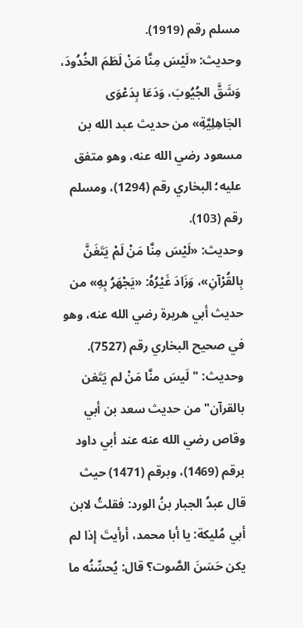مسلم رقم (1919).
وحديث: «لَيْسَ مِنَّا مَنْ لَطَمَ الخُدُودَ، وَشَقَّ الجُيُوبَ، وَدَعَا بِدَعْوَى الجَاهِلِيَّةِ» من حديث عبد الله بن مسعود رضي الله عنه، وهو متفق عليه؛ البخاري رقم (1294)، ومسلم رقم (103).
وحديث: «لَيْسَ مِنَّا مَنْ لَمْ يَتَغَنَّ بِالقُرْآنِ»، وَزَادَ غَيْرُهُ: «يَجْهَرُ بِهِ» من حديث أبي هريرة رضي الله عنه، وهو في صحيح البخاري رقم (7527).
وحديث: "لَيسَ منَّا مَنْ لم يَتَغن بالقرآن" من حديث سعد بن أبي وقاص رضي الله عنه عند أبي داود برقم (1469)، وبرقم (1471) حيث قال عبدُ الجبار بنُ الورد: فقلتُ لابن أبي مُليكة: يا أبا محمد، أرأيتَ إذا لم يكن حَسَنَ الصَّوت؟ قال: يُحسِّنُه ما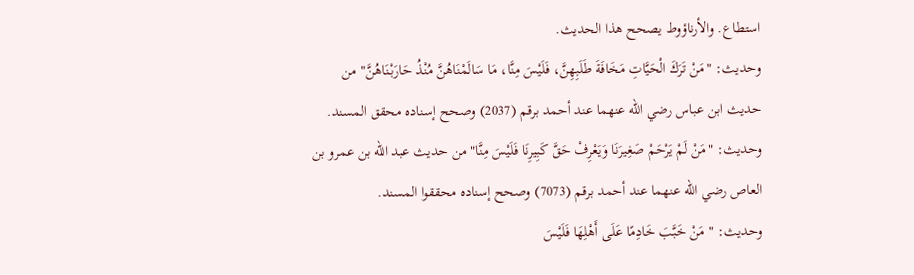استطاع. والأرناؤوط يصحح هذا الحديث.
وحديث: "مَنْ تَرَكَ الْحَيَّاتِ مَخَافَةَ طَلَبِهِنَّ، فَلَيْسَ مِنَّا، مَا سَالَمْنَاهُنَّ مُنْذُ حَارَبْنَاهُنَّ" من حديث ابن عباس رضي الله عنهما عند أحمد برقم (2037) وصحح إسناده محقق المسند.
وحديث: "مَنْ لَمْ يَرْحَمْ صَغِيرَنَا وَيَعْرِفْ حَقَّ كَبِيرِنَا فَلَيْسَ مِنَّا" من حديث عبد الله بن عمرو بن العاص رضي الله عنهما عند أحمد برقم (7073) وصحح إسناده محققوا المسند.
وحديث: " مَنْ خَبَّبَ خَادِمًا عَلَى أَهْلِهَا فَلَيْسَ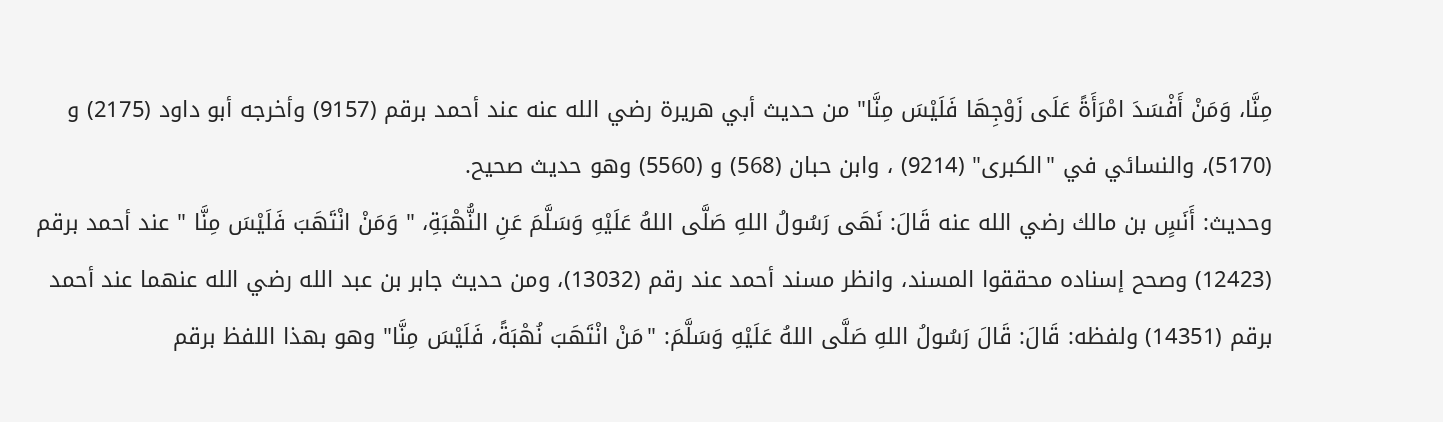مِنَّا، وَمَنْ أَفْسَدَ امْرَأَةً عَلَى زَوْجِهَا فَلَيْسَ مِنَّا" من حديث أبي هريرة رضي الله عنه عند أحمد برقم (9157) وأخرجه أبو داود (2175) و (5170)، والنسائي في "الكبرى" (9214) ، وابن حبان (568) و (5560) وهو حديث صحيح.
وحديث: أَنَسٍ بن مالك رضي الله عنه قَالَ: نَهَى رَسُولُ اللهِ صَلَّى اللهُ عَلَيْهِ وَسَلَّمَ عَنِ النُّهْبَةِ، " وَمَنْ انْتَهَبَ فَلَيْسَ مِنَّا " عند أحمد برقم (12423) وصحح إسناده محققوا المسند، وانظر مسند أحمد عند رقم (13032)، ومن حديث جابر بن عبد الله رضي الله عنهما عند أحمد برقم (14351) ولفظه: قَالَ: قَالَ رَسُولُ اللهِ صَلَّى اللهُ عَلَيْهِ وَسَلَّمَ: "مَنْ انْتَهَبَ نُهْبَةً، فَلَيْسَ مِنَّا" وهو بهذا اللفظ برقم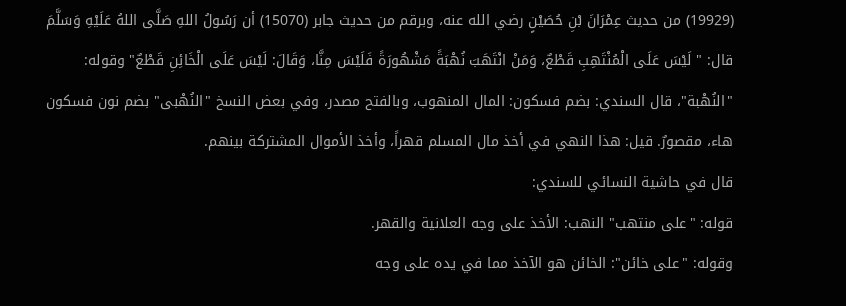(19929) من حديث عِمْرَانَ بْنِ حُصَيْنٍ رضي الله عنه، وبرقم من حديث جابر (15070) أن رَسُولُ اللهِ صَلَّى اللهُ عَلَيْهِ وَسَلَّمَ قال: " لَيْسَ عَلَى الْمُنْتَهِبِ قَطْعٌ، وَمَنْ انْتَهَبَ نُهْبَةً مَشْهُورَةً فَلَيْسَ مِنَّا، وَقَالَ: لَيْسَ عَلَى الْخَائِنِ قَطْعٌ" وقوله: "النُهْبة"، قال السندي: بضم فسكون: المال المنهوب، وبالفتح مصدر، وفي بعض النسخ "النُهْبى" بضم نون فسكون هاء، مقصورٌ. قيل: هذا النهي في أخذ مال المسلم قهراً، وأخذ الأموال المشتركة بينهم.
قال في حاشية النسائي للسندي:
قوله: "على منتهب" النهب: الأخذ على وجه العلانية والقهر.
وقوله: "على خائن": الخائن هو الآخذ مما في يده على وجه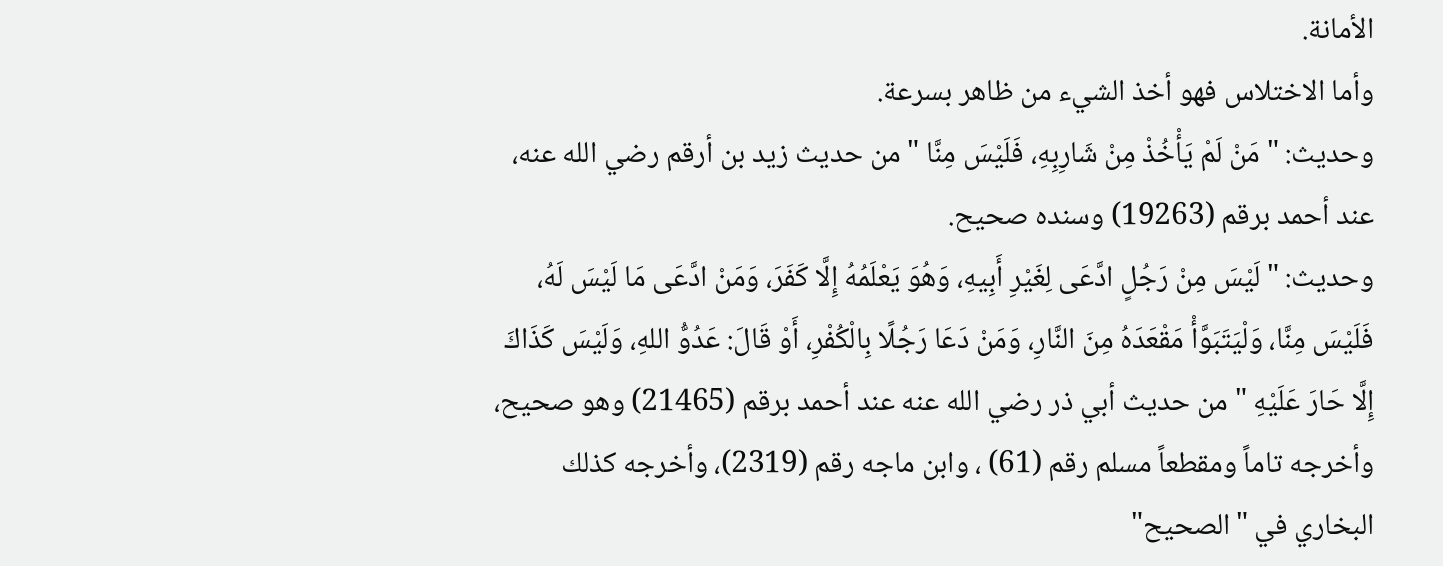الأمانة.
وأما الاختلاس فهو أخذ الشيء من ظاهر بسرعة.
وحديث: " مَنْ لَمْ يَأْخُذْ مِنْ شَارِبِهِ، فَلَيْسَ مِنَّا " من حديث زيد بن أرقم رضي الله عنه، عند أحمد برقم (19263) وسنده صحيح.
وحديث: "لَيْسَ مِنْ رَجُلٍ ادَّعَى لِغَيْرِ أَبِيهِ، وَهُوَ يَعْلَمُهُ إِلَّا كَفَرَ، وَمَنْ ادَّعَى مَا لَيْسَ لَهُ، فَلَيْسَ مِنَّا، وَلْيَتَبَوَّأْ مَقْعَدَهُ مِنَ النَّارِ، وَمَنْ دَعَا رَجُلًا بِالْكُفْرِ، أَوْ قَالَ: عَدُوُّ اللهِ، وَلَيْسَ كَذَاكَ إِلَّا حَارَ عَلَيْهِ " من حديث أبي ذر رضي الله عنه عند أحمد برقم (21465) وهو صحيح، وأخرجه تاماً ومقطعاً مسلم رقم (61) ، وابن ماجه رقم (2319)، وأخرجه كذلك البخاري في "الصحيح"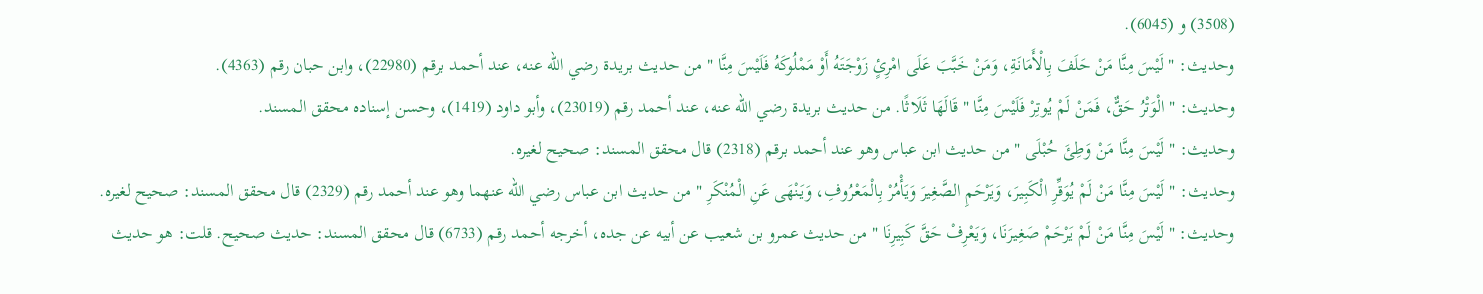(3508) و (6045).
وحديث: " لَيْسَ مِنَّا مَنْ حَلَفَ بِالْأَمَانَةِ، وَمَنْ خَبَّبَ عَلَى امْرِئٍ زَوْجَتَهُ أَوْ مَمْلُوكَهُ فَلَيْسَ مِنَّا " من حديث بريدة رضي الله عنه، عند أحمد برقم (22980)، وابن حبان رقم (4363).
وحديث: " الْوَتْرُ حَقٌّ، فَمَنْ لَمْ يُوتِرْ فَلَيْسَ مِنَّا " قَالَهَا ثَلَاثًا. من حديث بريدة رضي الله عنه، عند أحمد رقم (23019)، وأبو داود (1419)، وحسن إسناده محقق المسند.
وحديث: " لَيْسَ مِنَّا مَنْ وَطِئَ حُبْلَى " من حديث ابن عباس وهو عند أحمد برقم (2318) قال محقق المسند: صحيح لغيره.
وحديث: " لَيْسَ مِنَّا مَنْ لَمْ يُوَقِّرِ الْكَبِيرَ، وَيَرْحَمِ الصَّغِيرَ وَيَأْمُرْ بِالْمَعْرُوفِ، وَيَنْهَى عَنِ الْمُنْكَرِ " من حديث ابن عباس رضي الله عنهما وهو عند أحمد رقم (2329) قال محقق المسند: صحيح لغيره.
وحديث: " لَيْسَ مِنَّا مَنْ لَمْ يَرْحَمْ صَغِيرَنَا، وَيَعْرِفْ حَقَّ كَبِيرِنَا " من حديث عمرو بن شعيب عن أبيه عن جده، أخرجه أحمد رقم (6733) قال محقق المسند: حديث صحيح. قلت: هو حديث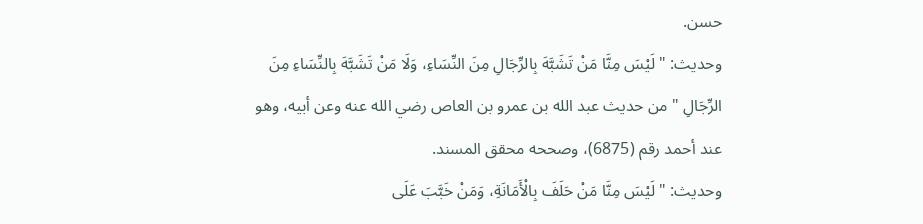حسن.
وحديث: " لَيْسَ مِنَّا مَنْ تَشَبَّهَ بِالرِّجَالِ مِنَ النِّسَاءِ، وَلَا مَنْ تَشَبَّهَ بِالنِّسَاءِ مِنَ الرِّجَالِ " من حديث عبد الله بن عمرو بن العاص رضي الله عنه وعن أبيه، وهو عند أحمد رقم (6875)، وصححه محقق المسند.
وحديث: " لَيْسَ مِنَّا مَنْ حَلَفَ بِالْأَمَانَةِ، وَمَنْ خَبَّبَ عَلَى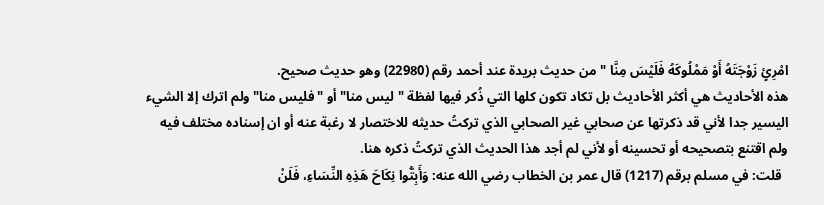امْرِئٍ زَوْجَتَهُ أَوْ مَمْلُوكَهُ فَلَيْسَ مِنَّا " من حديث بريدة عند أحمد رقم (22980) وهو حديث صحيح.
هذه الأحاديث هي أكثر الأحاديث بل تكاد تكون كلها التي ذُكر فيها لفظة "ليس منا" أو "فليس منا" ولم اترك إلا الشيء اليسير جدا لأني قد ذكرتها عن صحابي غير الصحابي الذي تركتُ حديثه للاختصار لا رغبة عنه أو ان إسناده مختلف فيه ولم اقتنع بتصحيحه أو تحسينه أو لأني لم أجد هذا الحديث الذي تركتُ ذكره هنا.
  قلت: في مسلم برقم (1217) قال عمر بن الخطاب رضي الله عنه: وَأَبِتُّوا نِكَاحَ هَذِهِ النِّسَاءِ، فَلَنْ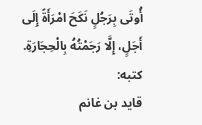أُوتَى بِرَجُلٍ نَكَحَ امْرَأَةً إِلَى أَجَلٍ، إِلَّا رَجَمْتُهُ بِالْحِجَارَةِ.
كتبه:
قايد بن غانم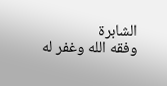الشابرة
وفقه الله وغفر له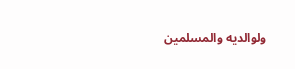ولوالديه والمسلمين